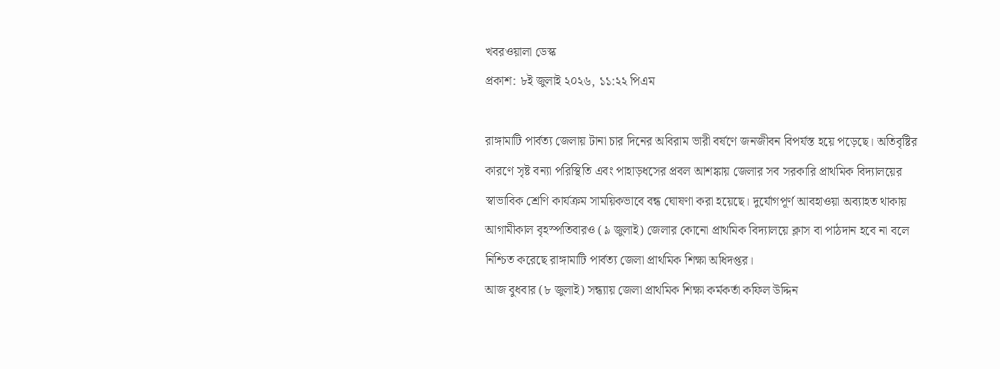খবরওয়ালা ডেস্ক
প্রকাশ: ৮ই জুলাই ২০২৬, ১১:২২ পিএম

রাঙ্গামাটি পার্বত্য জেলায় টানা চার দিনের অবিরাম ভারী বর্ষণে জনজীবন বিপর্যস্ত হয়ে পড়েছে। অতিবৃষ্টির কারণে সৃষ্ট বন্যা পরিস্থিতি এবং পাহাড়ধসের প্রবল আশঙ্কায় জেলার সব সরকারি প্রাথমিক বিদ্যালয়ের স্বাভাবিক শ্রেণি কার্যক্রম সাময়িকভাবে বন্ধ ঘোষণা করা হয়েছে। দুর্যোগপূর্ণ আবহাওয়া অব্যাহত থাকায় আগামীকাল বৃহস্পতিবারও (৯ জুলাই) জেলার কোনো প্রাথমিক বিদ্যালয়ে ক্লাস বা পাঠদান হবে না বলে নিশ্চিত করেছে রাঙ্গামাটি পার্বত্য জেলা প্রাথমিক শিক্ষা অধিদপ্তর।
আজ বুধবার (৮ জুলাই) সন্ধ্যায় জেলা প্রাথমিক শিক্ষা কর্মকর্তা কফিল উদ্দিন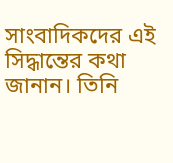সাংবাদিকদের এই সিদ্ধান্তের কথা জানান। তিনি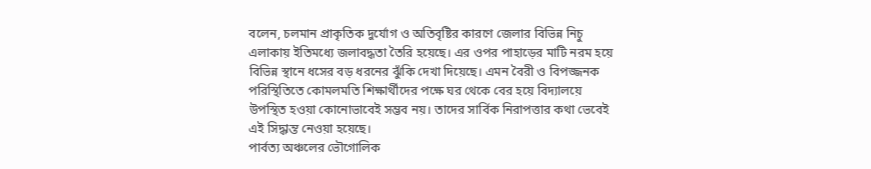বলেন, চলমান প্রাকৃতিক দুর্যোগ ও অতিবৃষ্টির কারণে জেলার বিভিন্ন নিচু এলাকায় ইতিমধ্যে জলাবদ্ধতা তৈরি হয়েছে। এর ওপর পাহাড়ের মাটি নরম হয়ে বিভিন্ন স্থানে ধসের বড় ধরনের ঝুঁকি দেখা দিয়েছে। এমন বৈরী ও বিপজ্জনক পরিস্থিতিতে কোমলমতি শিক্ষার্থীদের পক্ষে ঘর থেকে বের হয়ে বিদ্যালয়ে উপস্থিত হওয়া কোনোভাবেই সম্ভব নয়। তাদের সার্বিক নিরাপত্তার কথা ভেবেই এই সিদ্ধান্ত নেওয়া হয়েছে।
পার্বত্য অঞ্চলের ভৌগোলিক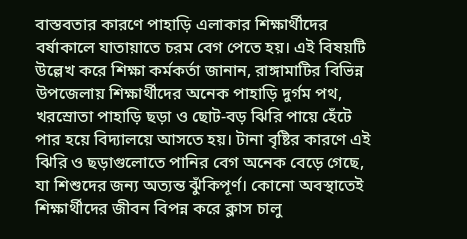বাস্তবতার কারণে পাহাড়ি এলাকার শিক্ষার্থীদের বর্ষাকালে যাতায়াতে চরম বেগ পেতে হয়। এই বিষয়টি উল্লেখ করে শিক্ষা কর্মকর্তা জানান, রাঙ্গামাটির বিভিন্ন উপজেলায় শিক্ষার্থীদের অনেক পাহাড়ি দুর্গম পথ, খরস্রোতা পাহাড়ি ছড়া ও ছোট-বড় ঝিরি পায়ে হেঁটে পার হয়ে বিদ্যালয়ে আসতে হয়। টানা বৃষ্টির কারণে এই ঝিরি ও ছড়াগুলোতে পানির বেগ অনেক বেড়ে গেছে, যা শিশুদের জন্য অত্যন্ত ঝুঁকিপূর্ণ। কোনো অবস্থাতেই শিক্ষার্থীদের জীবন বিপন্ন করে ক্লাস চালু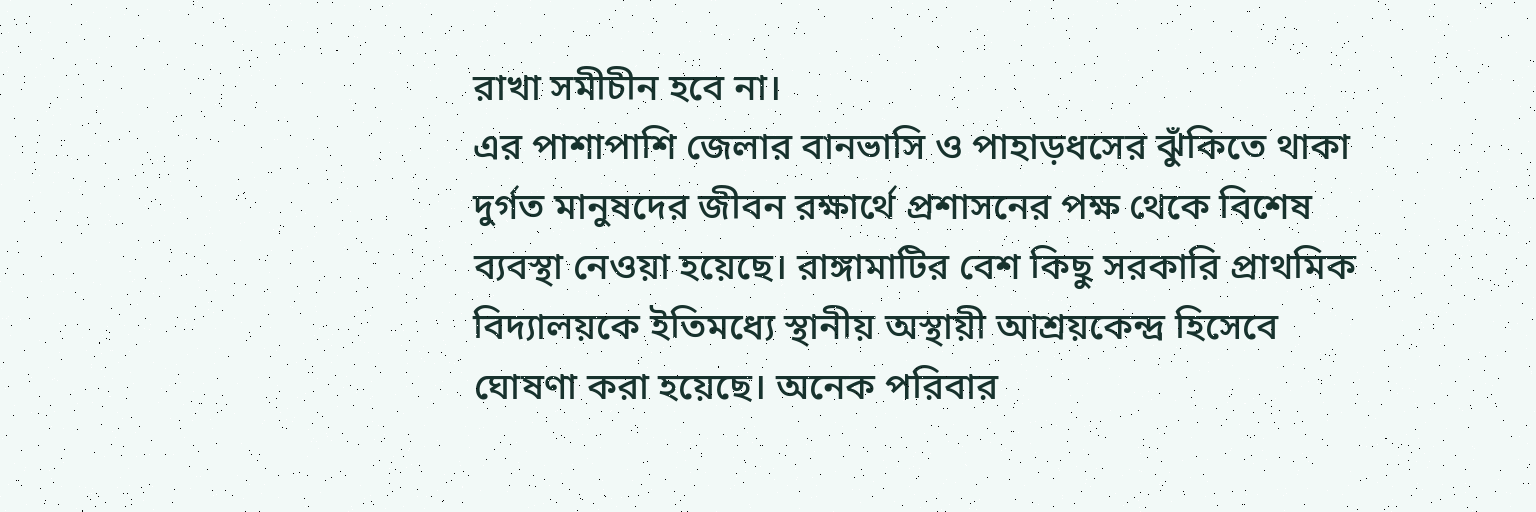রাখা সমীচীন হবে না।
এর পাশাপাশি জেলার বানভাসি ও পাহাড়ধসের ঝুঁকিতে থাকা দুর্গত মানুষদের জীবন রক্ষার্থে প্রশাসনের পক্ষ থেকে বিশেষ ব্যবস্থা নেওয়া হয়েছে। রাঙ্গামাটির বেশ কিছু সরকারি প্রাথমিক বিদ্যালয়কে ইতিমধ্যে স্থানীয় অস্থায়ী আশ্রয়কেন্দ্র হিসেবে ঘোষণা করা হয়েছে। অনেক পরিবার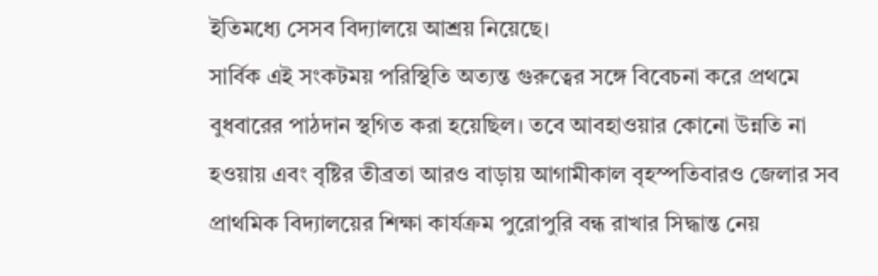ইতিমধ্যে সেসব বিদ্যালয়ে আশ্রয় নিয়েছে।
সার্বিক এই সংকটময় পরিস্থিতি অত্যন্ত গুরুত্বের সঙ্গে বিবেচনা করে প্রথমে বুধবারের পাঠদান স্থগিত করা হয়েছিল। তবে আবহাওয়ার কোনো উন্নতি না হওয়ায় এবং বৃষ্টির তীব্রতা আরও বাড়ায় আগামীকাল বৃহস্পতিবারও জেলার সব প্রাথমিক বিদ্যালয়ের শিক্ষা কার্যক্রম পুরোপুরি বন্ধ রাখার সিদ্ধান্ত নেয়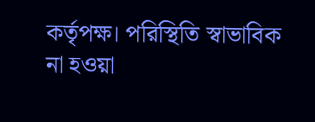কর্তৃপক্ষ। পরিস্থিতি স্বাভাবিক না হওয়া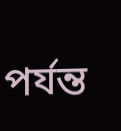পর্যন্ত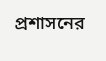প্রশাসনের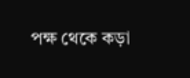পক্ষ থেকে কড়া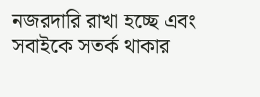নজরদারি রাখা হচ্ছে এবং সবাইকে সতর্ক থাকার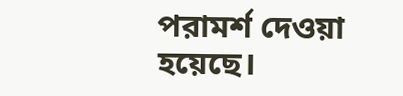পরামর্শ দেওয়া হয়েছে।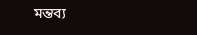মন্তব্য